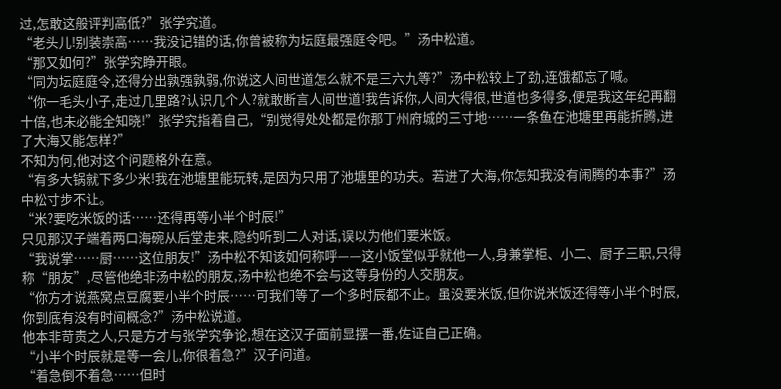过,怎敢这般评判高低?”张学究道。
“老头儿!别装崇高……我没记错的话,你曾被称为坛庭最强庭令吧。”汤中松道。
“那又如何?”张学究睁开眼。
“同为坛庭庭令,还得分出孰强孰弱,你说这人间世道怎么就不是三六九等?”汤中松较上了劲,连饿都忘了喊。
“你一毛头小子,走过几里路?认识几个人?就敢断言人间世道!我告诉你,人间大得很,世道也多得多,便是我这年纪再翻十倍,也未必能全知晓!”张学究指着自己,“别觉得处处都是你那丁州府城的三寸地……一条鱼在池塘里再能折腾,进了大海又能怎样?”
不知为何,他对这个问题格外在意。
“有多大锅就下多少米!我在池塘里能玩转,是因为只用了池塘里的功夫。若进了大海,你怎知我没有闹腾的本事?”汤中松寸步不让。
“米?要吃米饭的话……还得再等小半个时辰!”
只见那汉子端着两口海碗从后堂走来,隐约听到二人对话,误以为他们要米饭。
“我说掌……厨……这位朋友!”汤中松不知该如何称呼——这小饭堂似乎就他一人,身兼掌柜、小二、厨子三职,只得称“朋友”,尽管他绝非汤中松的朋友,汤中松也绝不会与这等身份的人交朋友。
“你方才说燕窝点豆腐要小半个时辰……可我们等了一个多时辰都不止。虽没要米饭,但你说米饭还得等小半个时辰,你到底有没有时间概念?”汤中松说道。
他本非苛责之人,只是方才与张学究争论,想在这汉子面前显摆一番,佐证自己正确。
“小半个时辰就是等一会儿,你很着急?”汉子问道。
“着急倒不着急……但时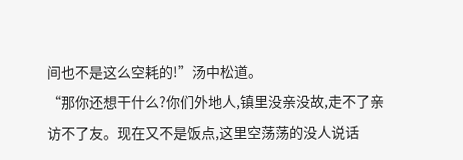间也不是这么空耗的!”汤中松道。
“那你还想干什么?你们外地人,镇里没亲没故,走不了亲访不了友。现在又不是饭点,这里空荡荡的没人说话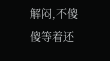解闷,不傻傻等着还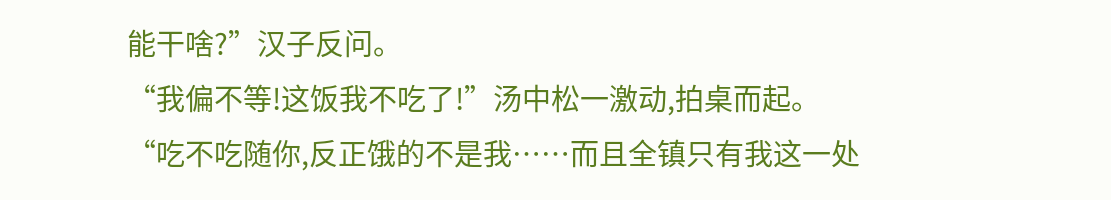能干啥?”汉子反问。
“我偏不等!这饭我不吃了!”汤中松一激动,拍桌而起。
“吃不吃随你,反正饿的不是我……而且全镇只有我这一处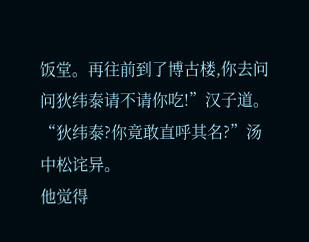饭堂。再往前到了博古楼,你去问问狄纬泰请不请你吃!”汉子道。
“狄纬泰?你竟敢直呼其名?”汤中松诧异。
他觉得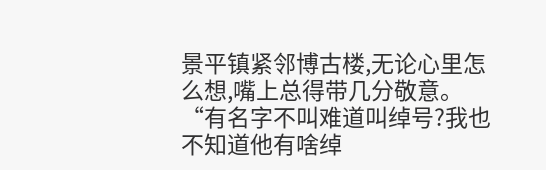景平镇紧邻博古楼,无论心里怎么想,嘴上总得带几分敬意。
“有名字不叫难道叫绰号?我也不知道他有啥绰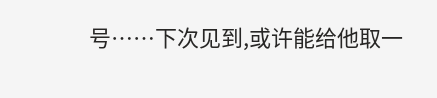号……下次见到,或许能给他取一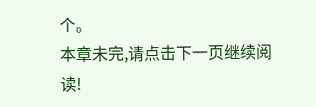个。
本章未完,请点击下一页继续阅读!